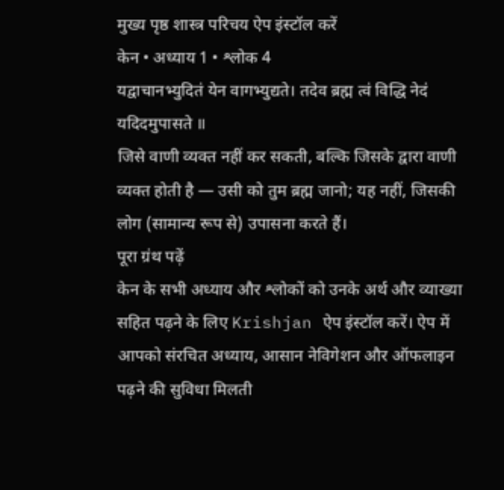मुख्य पृष्ठ शास्त्र परिचय ऐप इंस्टॉल करें
केन • अध्याय 1 • श्लोक 4
यद्वाचानभ्युदितं येन वागभ्युद्यते। तदेव ब्रह्म त्वं विद्धि नेदं यदिदमुपासते ॥
जिसे वाणी व्यक्त नहीं कर सकती, बल्कि जिसके द्वारा वाणी व्यक्त होती है — उसी को तुम ब्रह्म जानो; यह नहीं, जिसकी लोग (सामान्य रूप से) उपासना करते हैं।
पूरा ग्रंथ पढ़ें
केन के सभी अध्याय और श्लोकों को उनके अर्थ और व्याख्या सहित पढ़ने के लिए Krishjan ऐप इंस्टॉल करें। ऐप में आपको संरचित अध्याय, आसान नेविगेशन और ऑफलाइन पढ़ने की सुविधा मिलती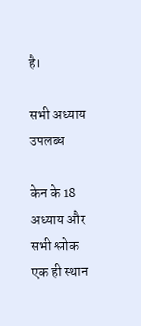है।

सभी अध्याय उपलब्ध

केन के 18 अध्याय और सभी श्लोक एक ही स्थान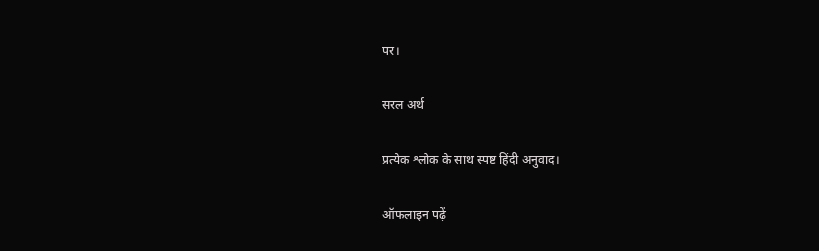पर।

सरल अर्थ

प्रत्येक श्लोक के साथ स्पष्ट हिंदी अनुवाद।

ऑफलाइन पढ़ें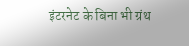इंटरनेट के बिना भी ग्रंथ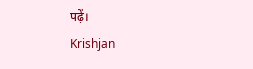पढ़ें।
Krishjan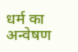धर्म का अन्वेषण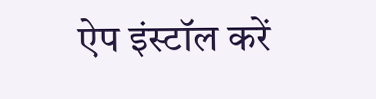ऐप इंस्टॉल करें